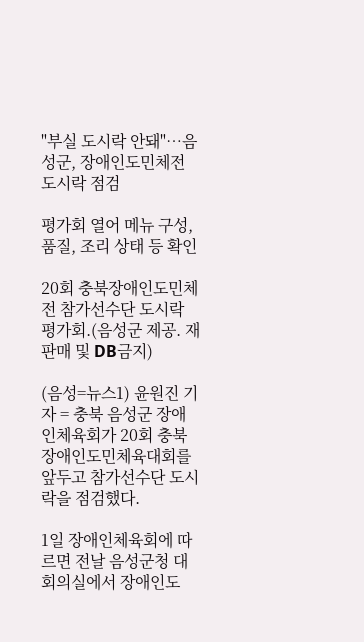"부실 도시락 안돼"…음성군, 장애인도민체전 도시락 점검

평가회 열어 메뉴 구성, 품질, 조리 상태 등 확인

20회 충북장애인도민체전 참가선수단 도시락 평가회.(음성군 제공. 재판매 및 DB금지)

(음성=뉴스1) 윤원진 기자 = 충북 음성군 장애인체육회가 20회 충북장애인도민체육대회를 앞두고 참가선수단 도시락을 점검했다.

1일 장애인체육회에 따르면 전날 음성군청 대회의실에서 장애인도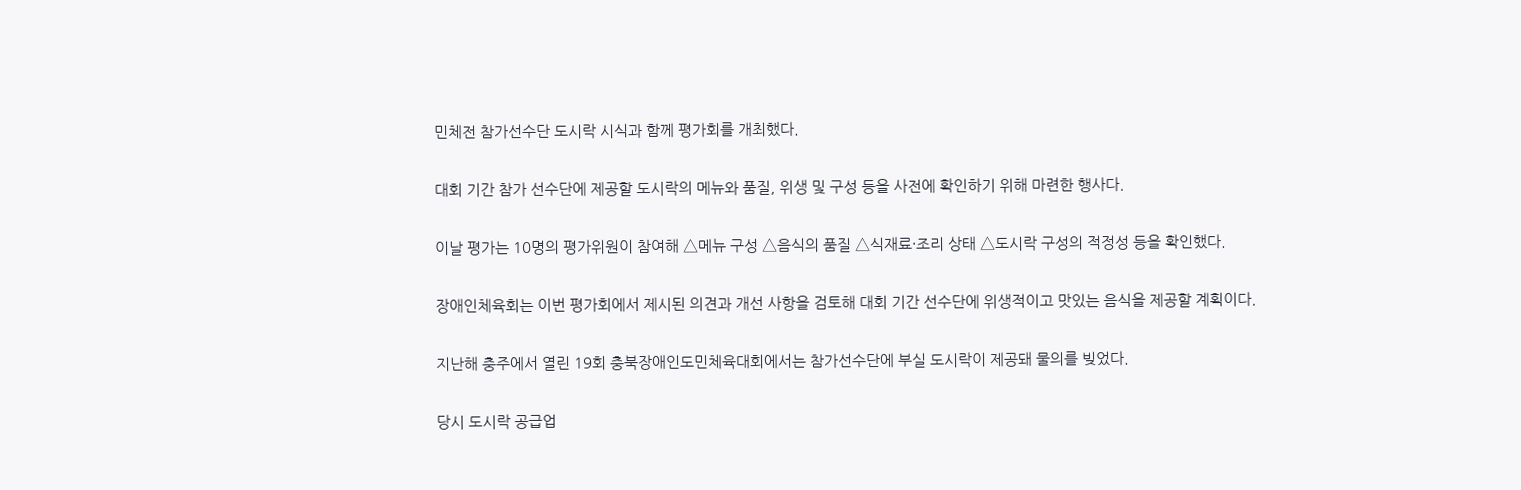민체전 참가선수단 도시락 시식과 함께 평가회를 개최했다.

대회 기간 참가 선수단에 제공할 도시락의 메뉴와 품질, 위생 및 구성 등을 사전에 확인하기 위해 마련한 행사다.

이날 평가는 10명의 평가위원이 참여해 △메뉴 구성 △음식의 품질 △식재료·조리 상태 △도시락 구성의 적정성 등을 확인했다.

장애인체육회는 이번 평가회에서 제시된 의견과 개선 사항을 검토해 대회 기간 선수단에 위생적이고 맛있는 음식을 제공할 계획이다.

지난해 충주에서 열린 19회 충북장애인도민체육대회에서는 참가선수단에 부실 도시락이 제공돼 물의를 빚었다.

당시 도시락 공급업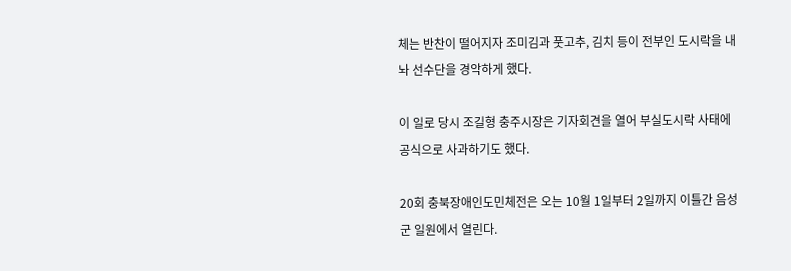체는 반찬이 떨어지자 조미김과 풋고추, 김치 등이 전부인 도시락을 내놔 선수단을 경악하게 했다.

이 일로 당시 조길형 충주시장은 기자회견을 열어 부실도시락 사태에 공식으로 사과하기도 했다.

20회 충북장애인도민체전은 오는 10월 1일부터 2일까지 이틀간 음성군 일원에서 열린다.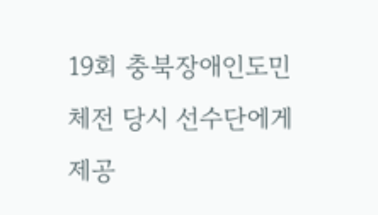19회 충북장애인도민체전 당시 선수단에게 제공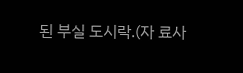된 부실 도시락.(자 료사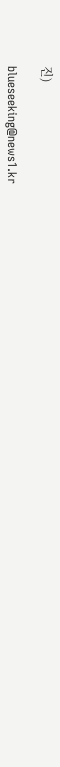진)

blueseeking@news1.kr